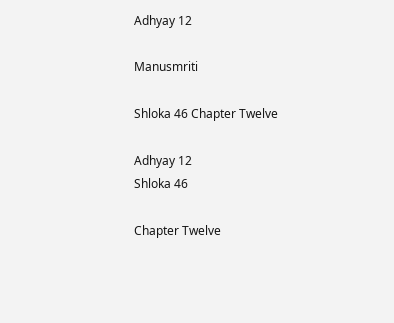Adhyay 12

Manusmriti

Shloka 46 Chapter Twelve

Adhyay 12
Shloka 46

Chapter Twelve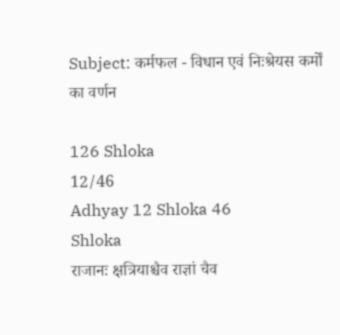Subject: कर्मफल - विधान एवं निःश्रेयस कर्मों का वर्णन

126 Shloka
12/46
Adhyay 12 Shloka 46
Shloka
राजानः क्षत्रियाश्चैव राज्ञां चैव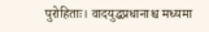पुरोहिताः। वादयुद्धप्रधानाश्च मध्यमा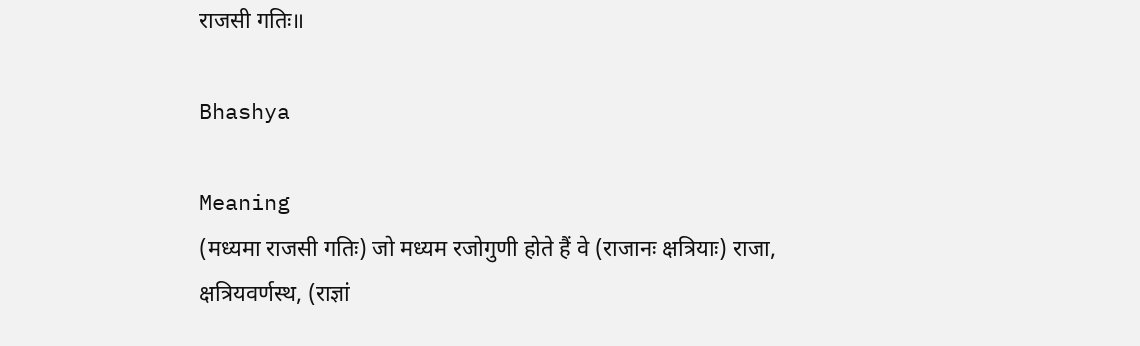राजसी गतिः॥

Bhashya

Meaning
(मध्यमा राजसी गतिः) जो मध्यम रजोगुणी होते हैं वे (राजानः क्षत्रियाः) राजा, क्षत्रियवर्णस्थ, (राज्ञां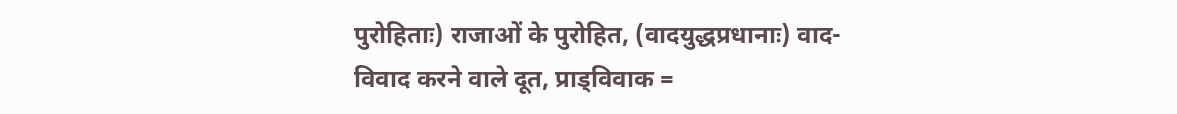पुरोहिताः) राजाओं के पुरोहित, (वादयुद्धप्रधानाः) वाद-विवाद करने वाले दूत, प्राड्विवाक =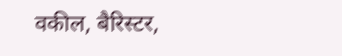वकील, बैरिस्टर,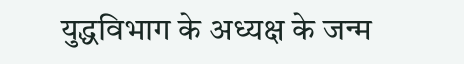युद्धविभाग के अध्यक्ष के जन्म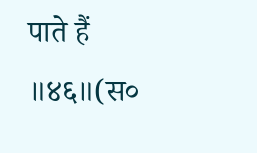पाते हैं ॥४६॥(स०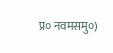प्र० नवमसमु०)